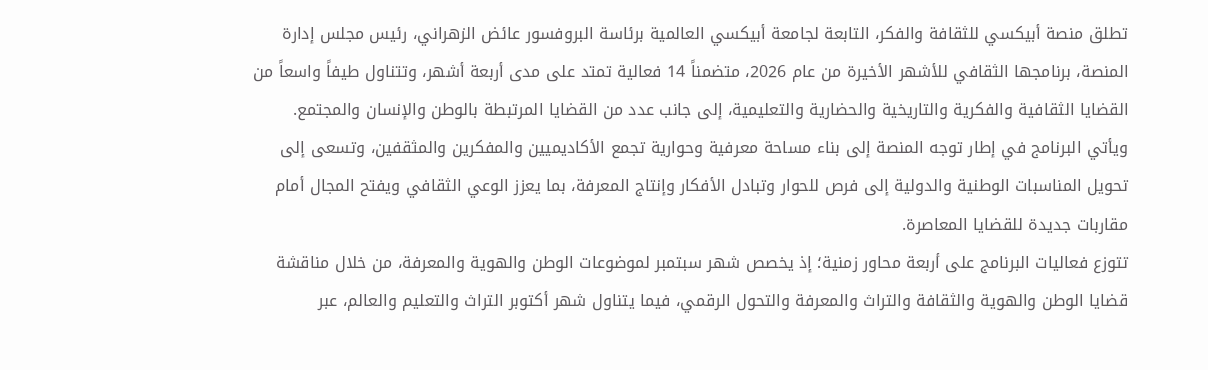تطلق منصة أبيكسي للثقافة والفكر، التابعة لجامعة أبيكسي العالمية برئاسة البروفسور عائض الزهراني، رئيس مجلس إدارة المنصة، برنامجها الثقافي للأشهر الأخيرة من عام 2026، متضمناً 14 فعالية تمتد على مدى أربعة أشهر، وتتناول طيفاً واسعاً من القضايا الثقافية والفكرية والتاريخية والحضارية والتعليمية، إلى جانب عدد من القضايا المرتبطة بالوطن والإنسان والمجتمع.
ويأتي البرنامج في إطار توجه المنصة إلى بناء مساحة معرفية وحوارية تجمع الأكاديميين والمفكرين والمثقفين، وتسعى إلى تحويل المناسبات الوطنية والدولية إلى فرص للحوار وتبادل الأفكار وإنتاج المعرفة، بما يعزز الوعي الثقافي ويفتح المجال أمام مقاربات جديدة للقضايا المعاصرة.
تتوزع فعاليات البرنامج على أربعة محاور زمنية؛ إذ يخصص شهر سبتمبر لموضوعات الوطن والهوية والمعرفة، من خلال مناقشة قضايا الوطن والهوية والثقافة والتراث والمعرفة والتحول الرقمي، فيما يتناول شهر أكتوبر التراث والتعليم والعالم، عبر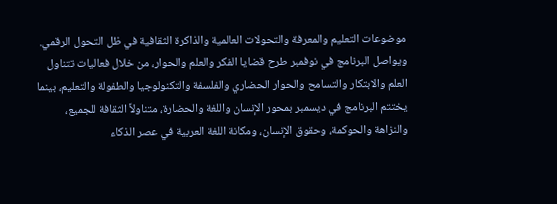موضوعات التعليم والمعرفة والتحولات العالمية والذاكرة الثقافية في ظل التحول الرقمي.
ويواصل البرنامج في نوفمبر طرح قضايا الفكر والعلم والحوار، من خلال فعاليات تتناول العلم والابتكار والتسامح والحوار الحضاري والفلسفة والتكنولوجيا والطفولة والتعليم، بينما يختتم البرنامج في ديسمبر بمحور الإنسان واللغة والحضارة، متناولاً الثقافة للجميع، والنزاهة والحوكمة، وحقوق الإنسان، ومكانة اللغة العربية في عصر الذكاء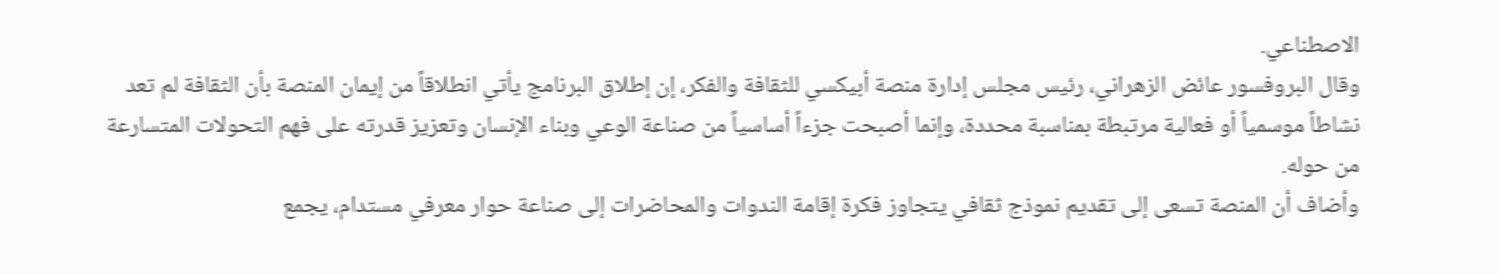الاصطناعي.
وقال البروفسور عائض الزهراني، رئيس مجلس إدارة منصة أبيكسي للثقافة والفكر، إن إطلاق البرنامج يأتي انطلاقاً من إيمان المنصة بأن الثقافة لم تعد نشاطاً موسمياً أو فعالية مرتبطة بمناسبة محددة، وإنما أصبحت جزءاً أساسياً من صناعة الوعي وبناء الإنسان وتعزيز قدرته على فهم التحولات المتسارعة من حوله.
وأضاف أن المنصة تسعى إلى تقديم نموذج ثقافي يتجاوز فكرة إقامة الندوات والمحاضرات إلى صناعة حوار معرفي مستدام، يجمع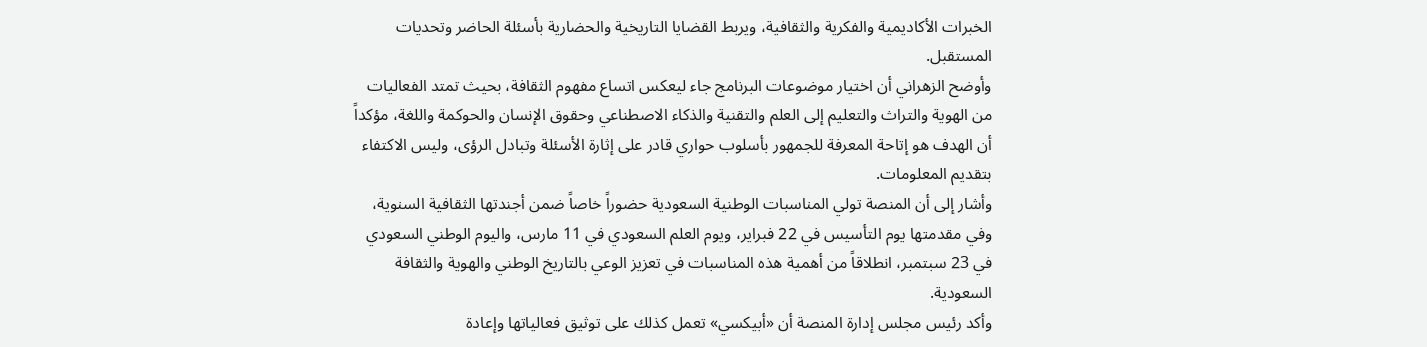الخبرات الأكاديمية والفكرية والثقافية، ويربط القضايا التاريخية والحضارية بأسئلة الحاضر وتحديات المستقبل.
وأوضح الزهراني أن اختيار موضوعات البرنامج جاء ليعكس اتساع مفهوم الثقافة، بحيث تمتد الفعاليات من الهوية والتراث والتعليم إلى العلم والتقنية والذكاء الاصطناعي وحقوق الإنسان والحوكمة واللغة، مؤكداً أن الهدف هو إتاحة المعرفة للجمهور بأسلوب حواري قادر على إثارة الأسئلة وتبادل الرؤى، وليس الاكتفاء بتقديم المعلومات.
وأشار إلى أن المنصة تولي المناسبات الوطنية السعودية حضوراً خاصاً ضمن أجندتها الثقافية السنوية، وفي مقدمتها يوم التأسيس في 22 فبراير، ويوم العلم السعودي في 11 مارس، واليوم الوطني السعودي في 23 سبتمبر، انطلاقاً من أهمية هذه المناسبات في تعزيز الوعي بالتاريخ الوطني والهوية والثقافة السعودية.
وأكد رئيس مجلس إدارة المنصة أن «أبيكسي» تعمل كذلك على توثيق فعالياتها وإعادة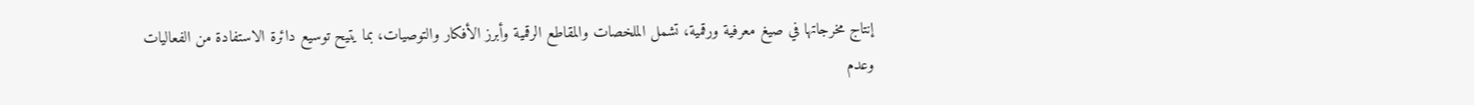إنتاج مخرجاتها في صيغ معرفية ورقمية، تشمل الملخصات والمقاطع الرقمية وأبرز الأفكار والتوصيات، بما يتيح توسيع دائرة الاستفادة من الفعاليات وعدم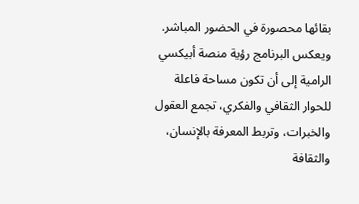بقائها محصورة في الحضور المباشر.
ويعكس البرنامج رؤية منصة أبيكسي الرامية إلى أن تكون مساحة فاعلة للحوار الثقافي والفكري، تجمع العقول والخبرات، وتربط المعرفة بالإنسان، والثقافة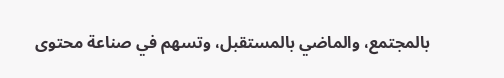بالمجتمع، والماضي بالمستقبل، وتسهم في صناعة محتوى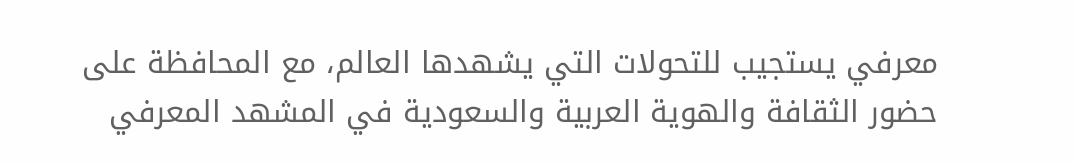معرفي يستجيب للتحولات التي يشهدها العالم، مع المحافظة على حضور الثقافة والهوية العربية والسعودية في المشهد المعرفي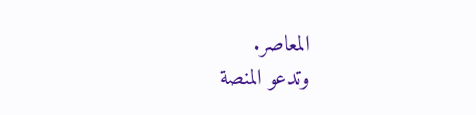المعاصر.
وتدعو المنصة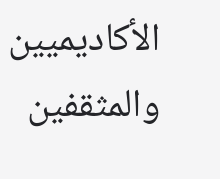الأكاديميين والمثقفين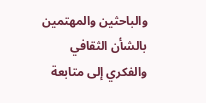والباحثين والمهتمين بالشأن الثقافي والفكري إلى متابعة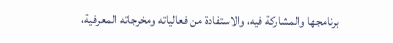برنامجها والمشاركة فيه، والاستفادة من فعالياته ومخرجاته المعرفية،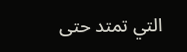التي تمتد حتى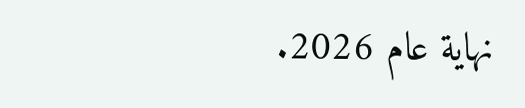نهاية عام 2026.